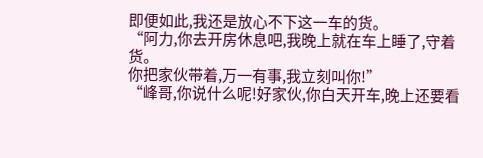即便如此,我还是放心不下这一车的货。
“阿力,你去开房休息吧,我晚上就在车上睡了,守着货。
你把家伙带着,万一有事,我立刻叫你!”
“峰哥,你说什么呢!好家伙,你白天开车,晚上还要看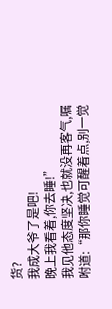货?
我成大爷了是吧!
晚上我看着,你去睡!”
我见他态度坚决,也就没再客气,嘱咐道:“那你睡觉可醒着点,别一觉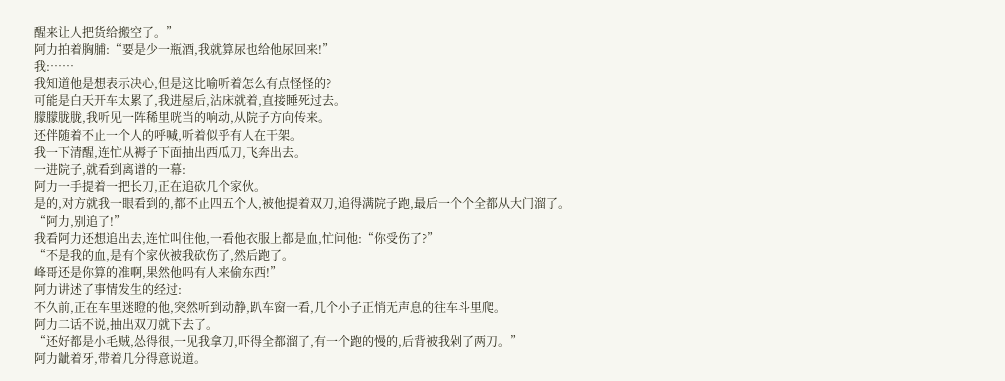醒来让人把货给搬空了。”
阿力拍着胸脯:“要是少一瓶酒,我就算尿也给他尿回来!”
我:……
我知道他是想表示决心,但是这比喻听着怎么有点怪怪的?
可能是白天开车太累了,我进屋后,沾床就着,直接睡死过去。
朦朦胧胧,我听见一阵稀里咣当的响动,从院子方向传来。
还伴随着不止一个人的呼喊,听着似乎有人在干架。
我一下清醒,连忙从褥子下面抽出西瓜刀,飞奔出去。
一进院子,就看到离谱的一幕:
阿力一手提着一把长刀,正在追砍几个家伙。
是的,对方就我一眼看到的,都不止四五个人,被他提着双刀,追得满院子跑,最后一个个全都从大门溜了。
“阿力,别追了!”
我看阿力还想追出去,连忙叫住他,一看他衣服上都是血,忙问他:“你受伤了?”
“不是我的血,是有个家伙被我砍伤了,然后跑了。
峰哥还是你算的准啊,果然他吗有人来偷东西!”
阿力讲述了事情发生的经过:
不久前,正在车里迷瞪的他,突然听到动静,趴车窗一看,几个小子正悄无声息的往车斗里爬。
阿力二话不说,抽出双刀就下去了。
“还好都是小毛贼,怂得很,一见我拿刀,吓得全都溜了,有一个跑的慢的,后背被我剁了两刀。”
阿力龇着牙,带着几分得意说道。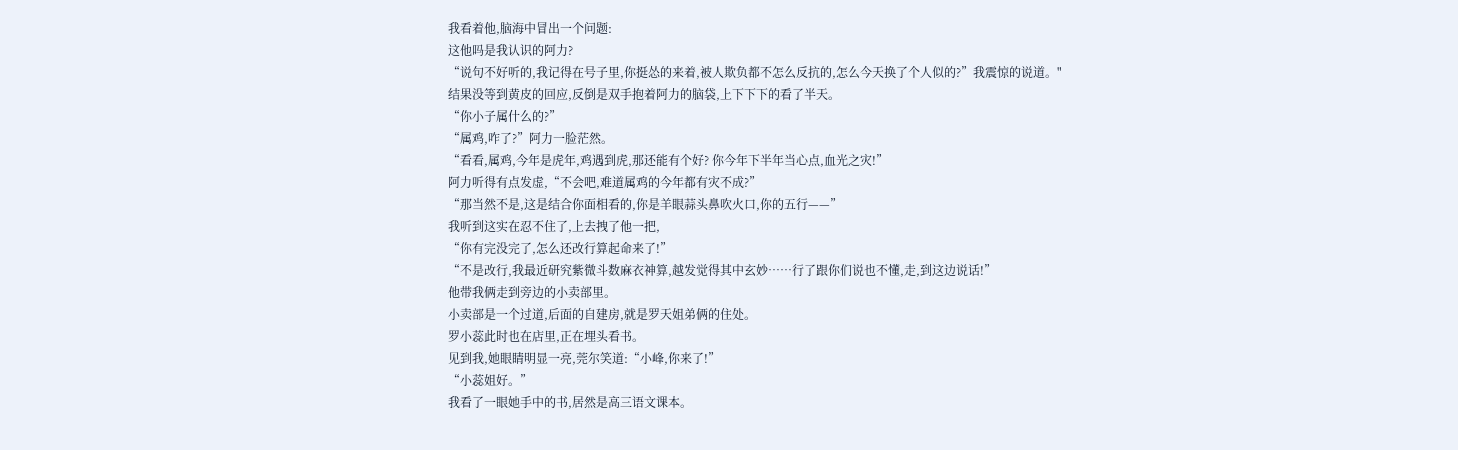我看着他,脑海中冒出一个问题:
这他吗是我认识的阿力?
“说句不好听的,我记得在号子里,你挺怂的来着,被人欺负都不怎么反抗的,怎么今天换了个人似的?”我震惊的说道。"
结果没等到黄皮的回应,反倒是双手抱着阿力的脑袋,上下下下的看了半天。
“你小子属什么的?”
“属鸡,咋了?”阿力一脸茫然。
“看看,属鸡,今年是虎年,鸡遇到虎,那还能有个好? 你今年下半年当心点,血光之灾!”
阿力听得有点发虚,“不会吧,难道属鸡的今年都有灾不成?”
“那当然不是,这是结合你面相看的,你是羊眼蒜头鼻吹火口,你的五行——”
我听到这实在忍不住了,上去拽了他一把,
“你有完没完了,怎么还改行算起命来了!”
“不是改行,我最近研究紫微斗数麻衣神算,越发觉得其中玄妙……行了跟你们说也不懂,走,到这边说话!”
他带我俩走到旁边的小卖部里。
小卖部是一个过道,后面的自建房,就是罗天姐弟俩的住处。
罗小蕊此时也在店里,正在埋头看书。
见到我,她眼睛明显一亮,莞尔笑道:“小峰,你来了!”
“小蕊姐好。”
我看了一眼她手中的书,居然是高三语文课本。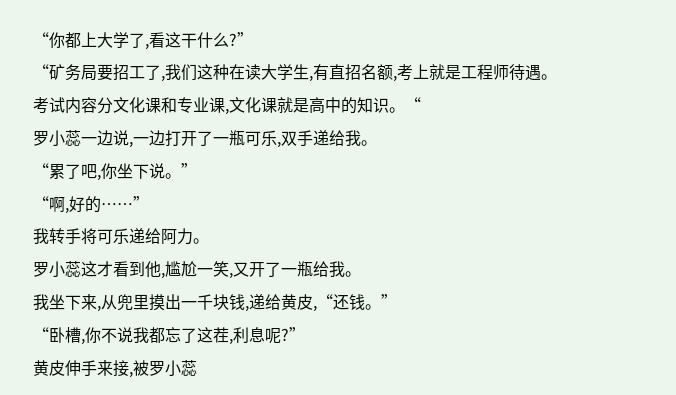“你都上大学了,看这干什么?”
“矿务局要招工了,我们这种在读大学生,有直招名额,考上就是工程师待遇。
考试内容分文化课和专业课,文化课就是高中的知识。“
罗小蕊一边说,一边打开了一瓶可乐,双手递给我。
“累了吧,你坐下说。”
“啊,好的……”
我转手将可乐递给阿力。
罗小蕊这才看到他,尴尬一笑,又开了一瓶给我。
我坐下来,从兜里摸出一千块钱,递给黄皮,“还钱。”
“卧槽,你不说我都忘了这茬,利息呢?”
黄皮伸手来接,被罗小蕊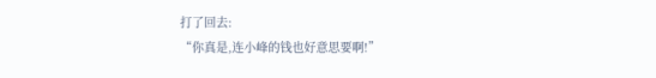打了回去:
“你真是,连小峰的钱也好意思要啊!”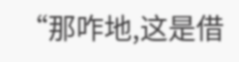“那咋地,这是借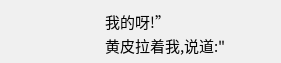我的呀!”
黄皮拉着我,说道:"